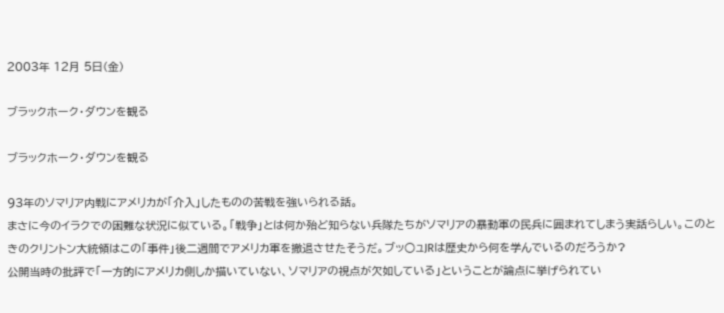2003年 12月 5日(金)

ブラックホーク・ダウンを観る

ブラックホーク・ダウンを観る

93年のソマリア内戦にアメリカが「介入」したものの苦戦を強いられる話。
まさに今のイラクでの困難な状況に似ている。「戦争」とは何か殆ど知らない兵隊たちがソマリアの暴動軍の民兵に囲まれてしまう実話らしい。このときのクリントン大統領はこの「事件」後二週間でアメリカ軍を撤退させたそうだ。ブッ○ュJRは歴史から何を学んでいるのだろうか?
公開当時の批評で「一方的にアメリカ側しか描いていない、ソマリアの視点が欠如している」ということが論点に挙げられてい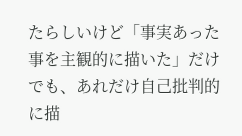たらしいけど「事実あった事を主観的に描いた」だけでも、あれだけ自己批判的に描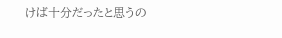けば十分だったと思うの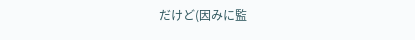だけど(因みに監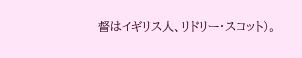督はイギリス人、リドリー・スコット)。